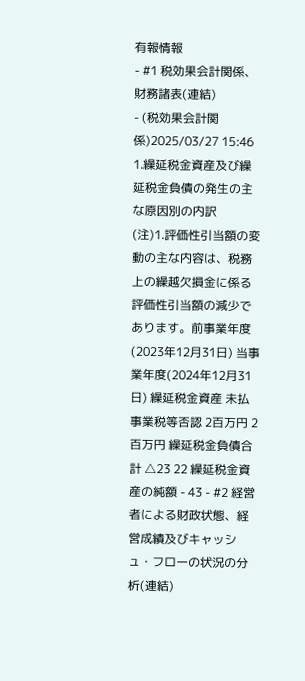有報情報
- #1 税効果会計関係、財務諸表(連結)
- (税効果会計関係)2025/03/27 15:46
1.繰延税金資産及び繰延税金負債の発生の主な原因別の内訳
(注)1.評価性引当額の変動の主な内容は、税務上の繰越欠損金に係る評価性引当額の減少であります。前事業年度(2023年12月31日) 当事業年度(2024年12月31日) 繰延税金資産 未払事業税等否認 2百万円 2百万円 繰延税金負債合計 △23 22 繰延税金資産の純額 - 43 - #2 経営者による財政状態、経営成績及びキャッシュ・フローの状況の分析(連結)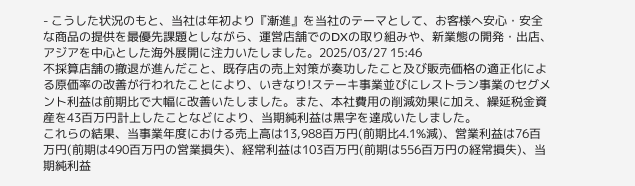- こうした状況のもと、当社は年初より『漸進』を当社のテーマとして、お客様へ安心・安全な商品の提供を最優先課題としながら、運営店舗でのDXの取り組みや、新業態の開発・出店、アジアを中心とした海外展開に注力いたしました。2025/03/27 15:46
不採算店舗の撤退が進んだこと、既存店の売上対策が奏功したこと及び販売価格の適正化による原価率の改善が行われたことにより、いきなり!ステーキ事業並びにレストラン事業のセグメント利益は前期比で大幅に改善いたしました。また、本社費用の削減効果に加え、繰延税金資産を43百万円計上したことなどにより、当期純利益は黒字を達成いたしました。
これらの結果、当事業年度における売上高は13,988百万円(前期比4.1%減)、営業利益は76百万円(前期は490百万円の営業損失)、経常利益は103百万円(前期は556百万円の経常損失)、当期純利益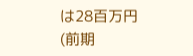は28百万円(前期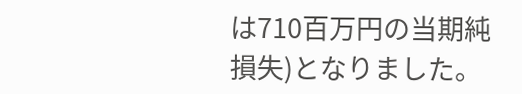は710百万円の当期純損失)となりました。